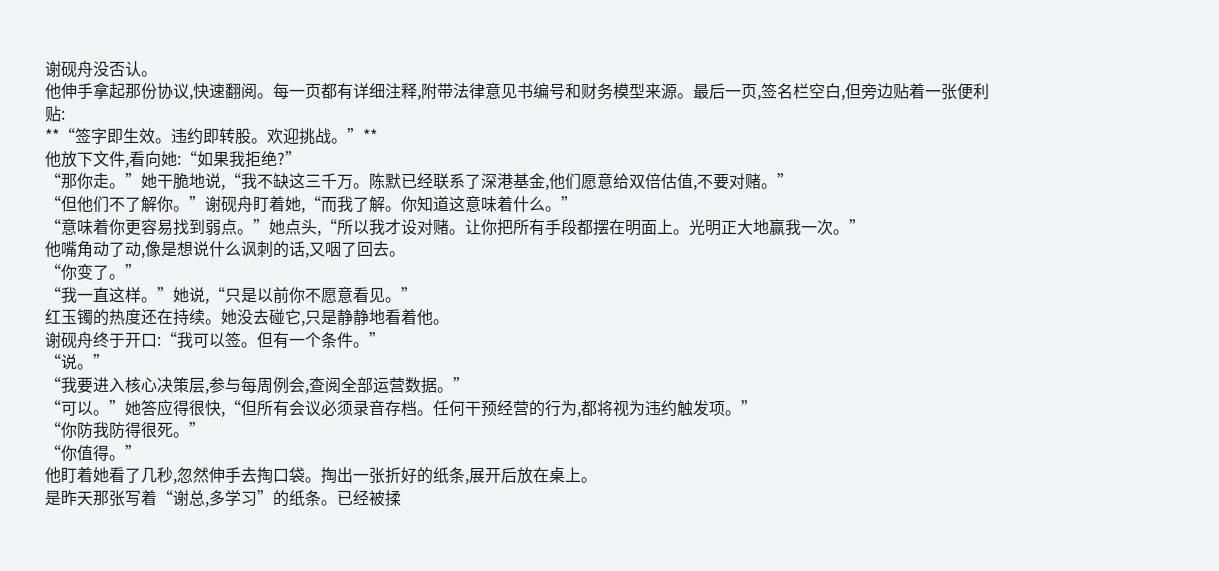谢砚舟没否认。
他伸手拿起那份协议,快速翻阅。每一页都有详细注释,附带法律意见书编号和财务模型来源。最后一页,签名栏空白,但旁边贴着一张便利贴:
**“签字即生效。违约即转股。欢迎挑战。”**
他放下文件,看向她:“如果我拒绝?”
“那你走。”她干脆地说,“我不缺这三千万。陈默已经联系了深港基金,他们愿意给双倍估值,不要对赌。”
“但他们不了解你。”谢砚舟盯着她,“而我了解。你知道这意味着什么。”
“意味着你更容易找到弱点。”她点头,“所以我才设对赌。让你把所有手段都摆在明面上。光明正大地赢我一次。”
他嘴角动了动,像是想说什么讽刺的话,又咽了回去。
“你变了。”
“我一直这样。”她说,“只是以前你不愿意看见。”
红玉镯的热度还在持续。她没去碰它,只是静静地看着他。
谢砚舟终于开口:“我可以签。但有一个条件。”
“说。”
“我要进入核心决策层,参与每周例会,查阅全部运营数据。”
“可以。”她答应得很快,“但所有会议必须录音存档。任何干预经营的行为,都将视为违约触发项。”
“你防我防得很死。”
“你值得。”
他盯着她看了几秒,忽然伸手去掏口袋。掏出一张折好的纸条,展开后放在桌上。
是昨天那张写着“谢总,多学习”的纸条。已经被揉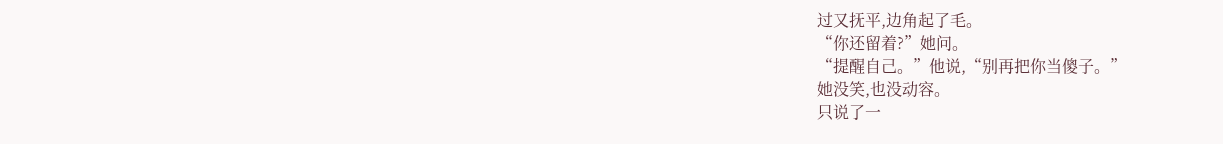过又抚平,边角起了毛。
“你还留着?”她问。
“提醒自己。”他说,“别再把你当傻子。”
她没笑,也没动容。
只说了一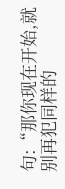句:“那你现在开始,就别再犯同样的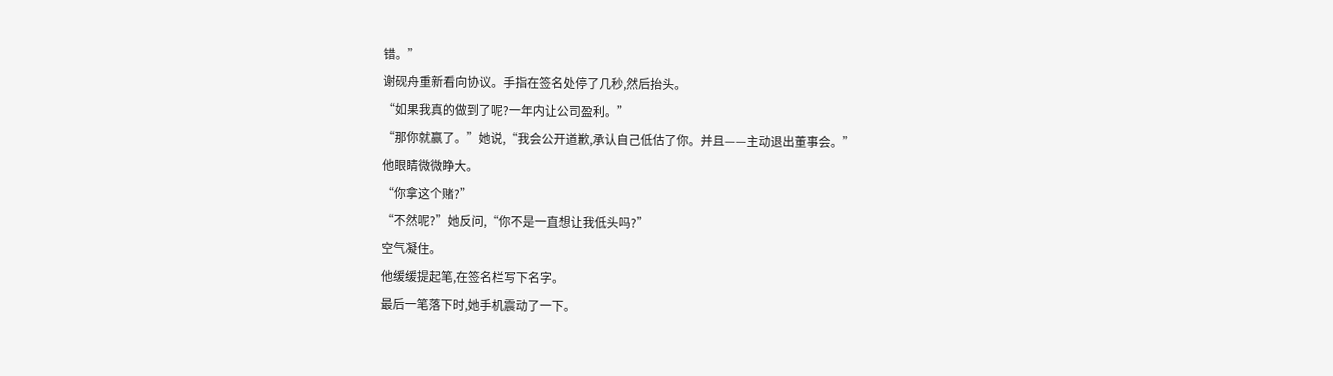错。”
谢砚舟重新看向协议。手指在签名处停了几秒,然后抬头。
“如果我真的做到了呢?一年内让公司盈利。”
“那你就赢了。”她说,“我会公开道歉,承认自己低估了你。并且——主动退出董事会。”
他眼睛微微睁大。
“你拿这个赌?”
“不然呢?”她反问,“你不是一直想让我低头吗?”
空气凝住。
他缓缓提起笔,在签名栏写下名字。
最后一笔落下时,她手机震动了一下。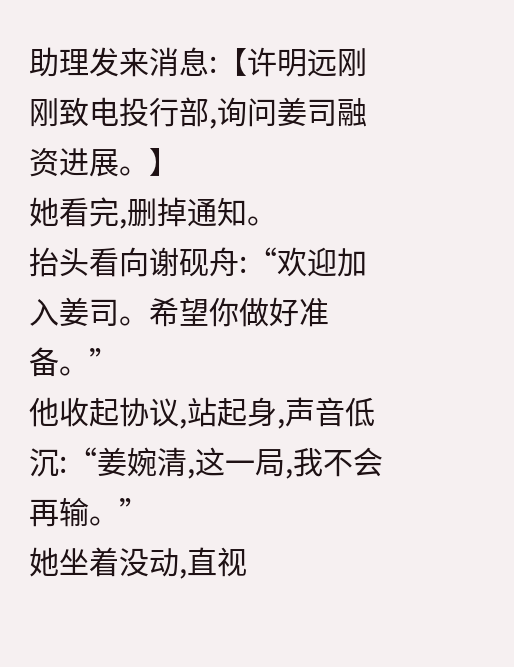助理发来消息:【许明远刚刚致电投行部,询问姜司融资进展。】
她看完,删掉通知。
抬头看向谢砚舟:“欢迎加入姜司。希望你做好准备。”
他收起协议,站起身,声音低沉:“姜婉清,这一局,我不会再输。”
她坐着没动,直视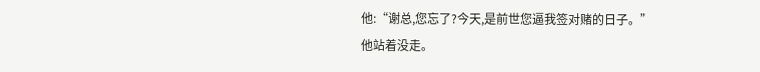他:“谢总,您忘了?今天,是前世您逼我签对赌的日子。”
他站着没走。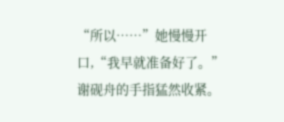“所以……”她慢慢开口,“我早就准备好了。”
谢砚舟的手指猛然收紧。